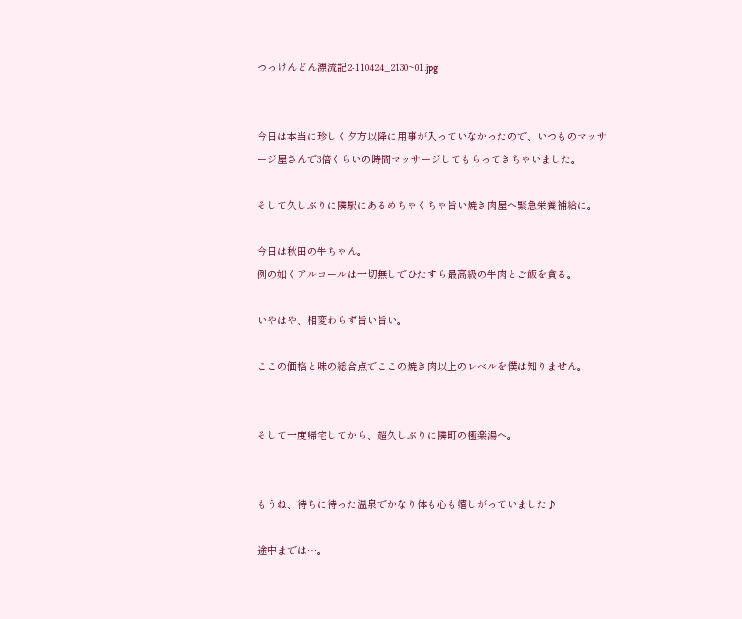つっけんどん漂流記2-110424_2130~01.jpg


今日は本当に珍しく夕方以降に用事が入っていなかったので、いつものマッサージ屋さんで3倍くらいの時間マッサージしてもらってきちゃいました。

そして久しぶりに隣駅にあるめちゃくちゃ旨い焼き肉屋へ緊急栄養補給に。

今日は秋田の牛ちゃん。
例の如くアルコールは一切無しでひたすら最高級の牛肉とご飯を貪る。

いやはや、相変わらず旨い旨い。

ここの価格と味の総合点でここの焼き肉以上のレベルを僕は知りません。


そして一度帰宅してから、超久しぶりに隣町の極楽湯へ。


もうね、待ちに待った温泉でかなり体も心も嬉しがっていました♪

途中までは…。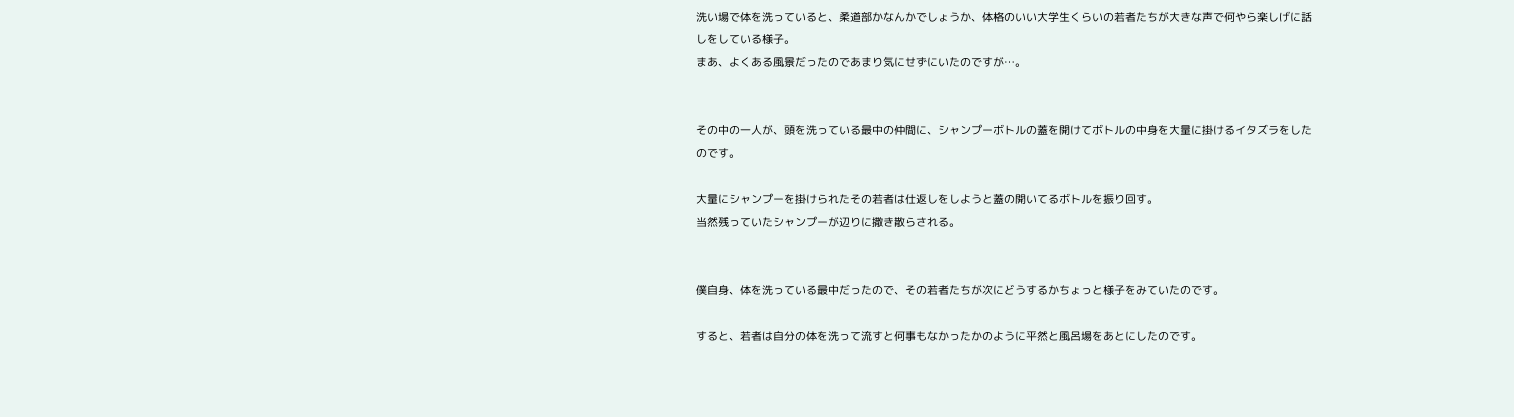洗い場で体を洗っていると、柔道部かなんかでしょうか、体格のいい大学生くらいの若者たちが大きな声で何やら楽しげに話しをしている様子。
まあ、よくある風景だったのであまり気にせずにいたのですが…。


その中の一人が、頭を洗っている最中の仲間に、シャンプーボトルの蓋を開けてボトルの中身を大量に掛けるイタズラをしたのです。

大量にシャンプーを掛けられたその若者は仕返しをしようと蓋の開いてるボトルを振り回す。
当然残っていたシャンプーが辺りに撒き散らされる。


僕自身、体を洗っている最中だったので、その若者たちが次にどうするかちょっと様子をみていたのです。

すると、若者は自分の体を洗って流すと何事もなかったかのように平然と風呂場をあとにしたのです。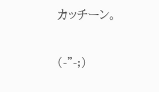カッチーン。

(-"-;)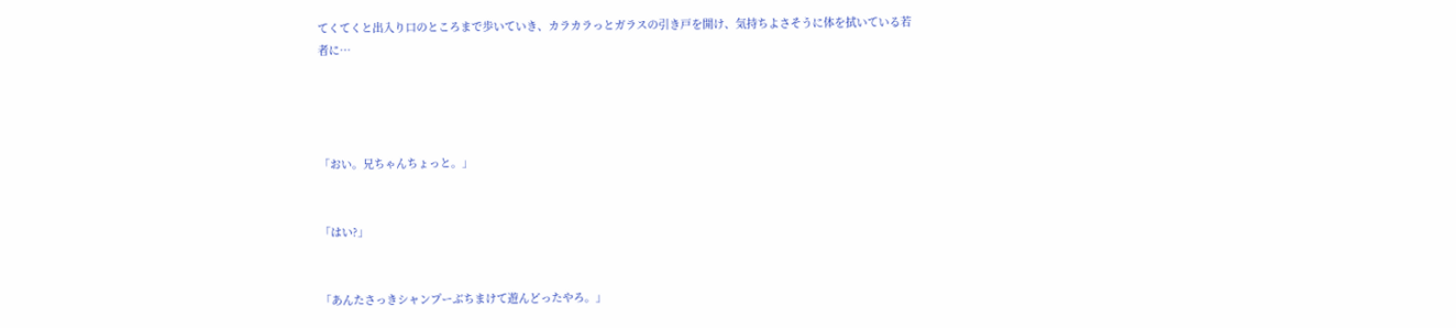てくてくと出入り口のところまで歩いていき、カラカラっとガラスの引き戸を開け、気持ちよさそうに体を拭いている若者に…




「おい。兄ちゃんちょっと。」


「はい?」


「あんたさっきシャンプーぶちまけて遊んどったやろ。」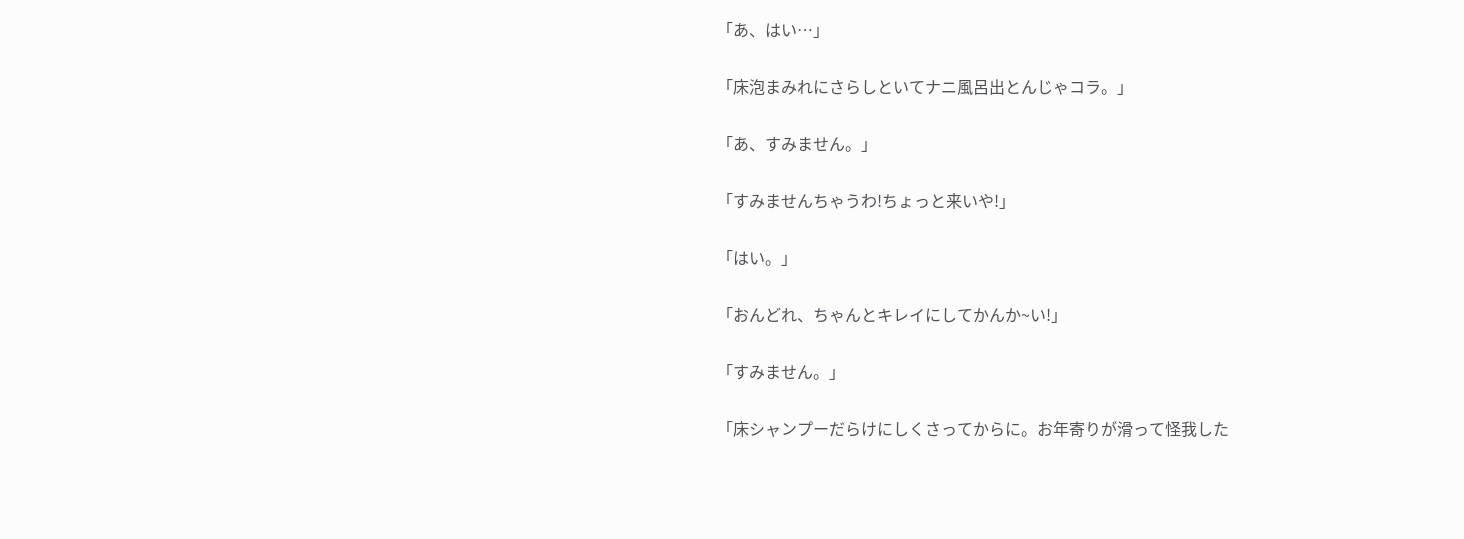「あ、はい…」


「床泡まみれにさらしといてナニ風呂出とんじゃコラ。」


「あ、すみません。」


「すみませんちゃうわ!ちょっと来いや!」


「はい。」


「おんどれ、ちゃんとキレイにしてかんか~い!」


「すみません。」


「床シャンプーだらけにしくさってからに。お年寄りが滑って怪我した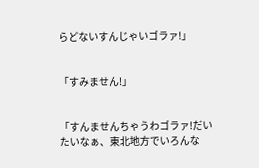らどないすんじゃいゴラァ!」


「すみません!」


「すんませんちゃうわゴラァ!だいたいなぁ、東北地方でいろんな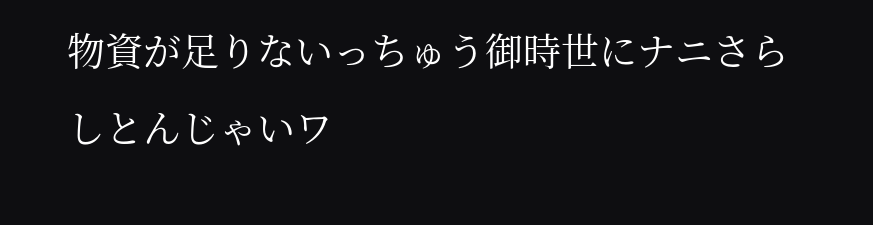物資が足りないっちゅう御時世にナニさらしとんじゃいワ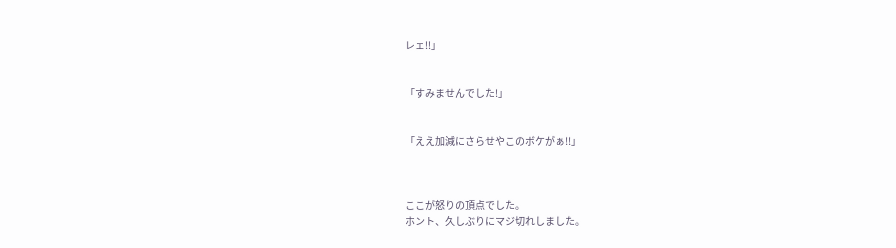レェ!!」


「すみませんでした!」


「ええ加減にさらせやこのボケがぁ!!」



ここが怒りの頂点でした。
ホント、久しぶりにマジ切れしました。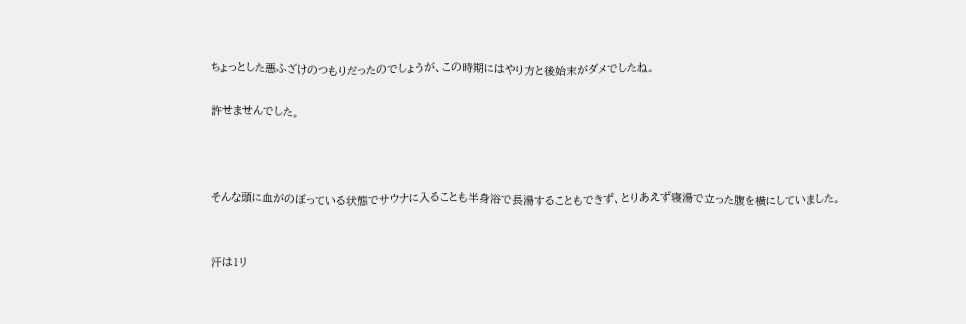ちょっとした悪ふざけのつもりだったのでしょうが、この時期にはやり方と後始末がダメでしたね。

許せませんでした。



そんな頭に血がのぼっている状態でサウナに入ることも半身浴で長湯することもできず、とりあえず寝湯で立った腹を横にしていました。


汗は1リ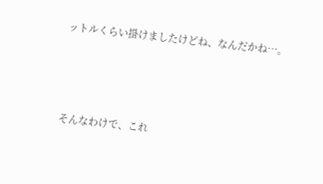ットルくらい掛けましたけどね、なんだかね…。



そんなわけで、これ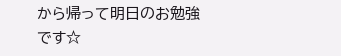から帰って明日のお勉強です☆